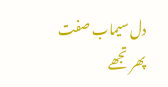دل سیماب صفت پھر تجھے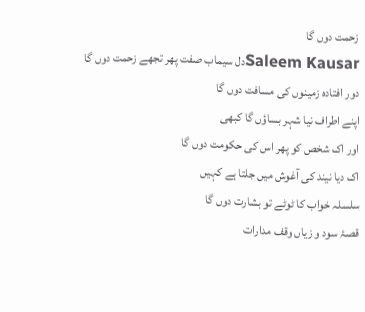زحمت دوں گا
Saleem Kausarدل سیماب صفت پھر تجھے زحمت دوں گا
دور افتادہ زمینوں کی مسافت دوں گا
اپنے اطراف نیا شہر بساؤں گا کبھی
اور اک شخص کو پھر اس کی حکومت دوں گا
اک دیا نیند کی آغوش میں جلتا ہے کہیں
سلسلہ خواب کا ٹوٹے تو بشارت دوں گا
قصۂ سود و زیاں وقف مدارات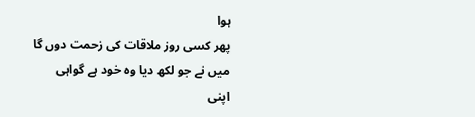ہوا
پھر کسی روز ملاقات کی زحمت دوں گا
میں نے جو لکھ دیا وہ خود ہے گواہی اپنی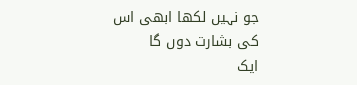جو نہیں لکھا ابھی اس کی بشارت دوں گا
ایک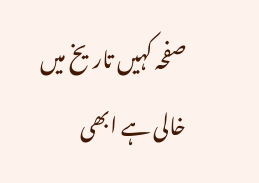صفحہ کہیں تاریخ میں خالی ہے ابھی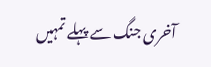آخری جنگ سے پہلے تمہیں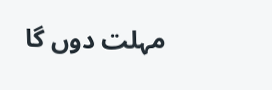مہلت دوں گا